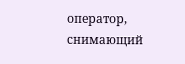оператор, снимающий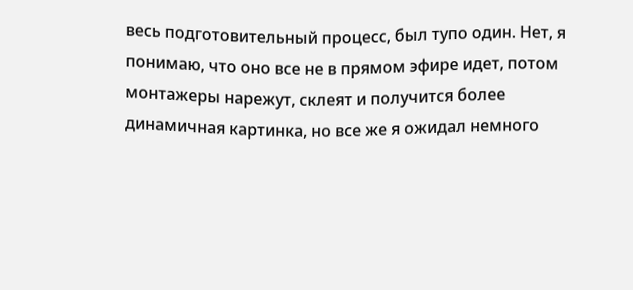весь подготовительный процесс, был тупо один. Нет, я понимаю, что оно все не в прямом эфире идет, потом монтажеры нарежут, склеят и получится более динамичная картинка, но все же я ожидал немного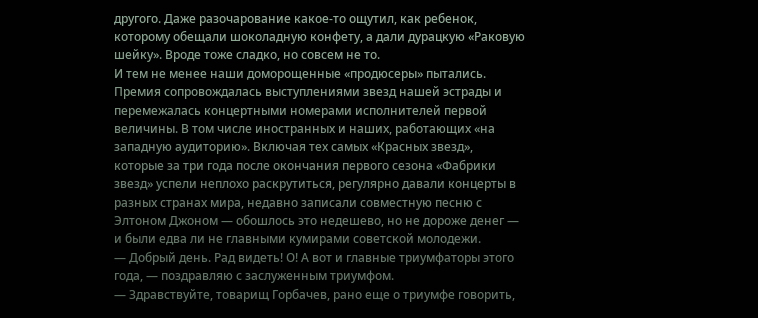другого. Даже разочарование какое-то ощутил, как ребенок, которому обещали шоколадную конфету, а дали дурацкую «Раковую шейку». Вроде тоже сладко, но совсем не то.
И тем не менее наши доморощенные «продюсеры» пытались. Премия сопровождалась выступлениями звезд нашей эстрады и перемежалась концертными номерами исполнителей первой величины. В том числе иностранных и наших, работающих «на западную аудиторию». Включая тех самых «Красных звезд», которые за три года после окончания первого сезона «Фабрики звезд» успели неплохо раскрутиться, регулярно давали концерты в разных странах мира, недавно записали совместную песню с Элтоном Джоном — обошлось это недешево, но не дороже денег — и были едва ли не главными кумирами советской молодежи.
— Добрый день. Рад видеть! О! А вот и главные триумфаторы этого года, — поздравляю с заслуженным триумфом.
— Здравствуйте, товарищ Горбачев, рано еще о триумфе говорить,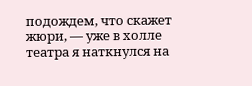подождем, что скажет жюри, — уже в холле театра я наткнулся на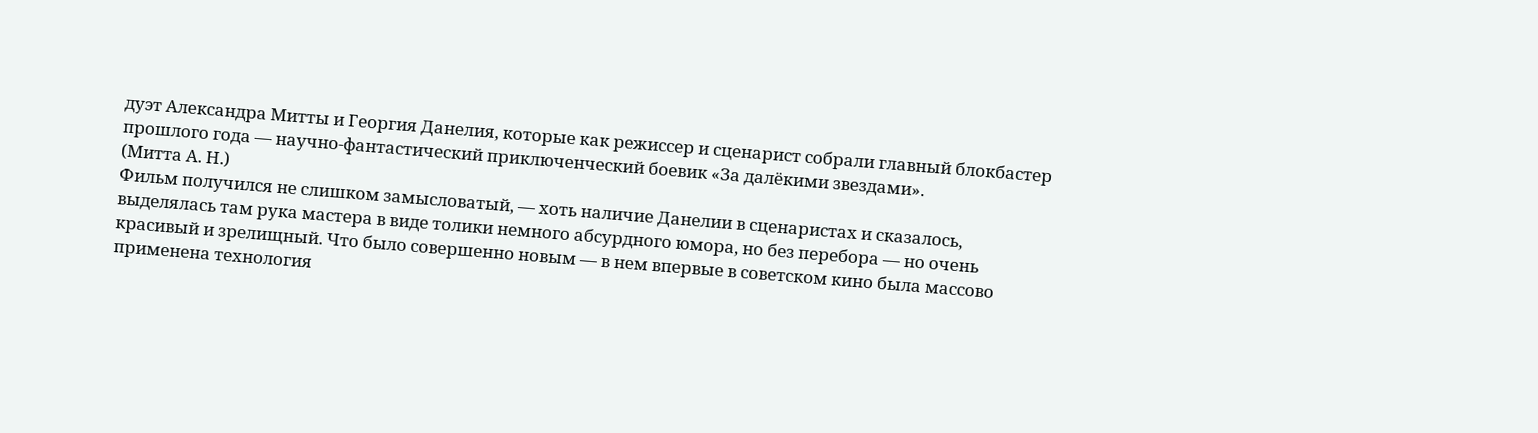дуэт Александра Митты и Георгия Данелия, которые как режиссер и сценарист собрали главный блокбастер прошлого года — научно-фантастический приключенческий боевик «За далёкими звездами».
(Митта А. Н.)
Фильм получился не слишком замысловатый, — хоть наличие Данелии в сценаристах и сказалось, выделялась там рука мастера в виде толики немного абсурдного юмора, но без перебора — но очень красивый и зрелищный. Что было совершенно новым — в нем впервые в советском кино была массово применена технология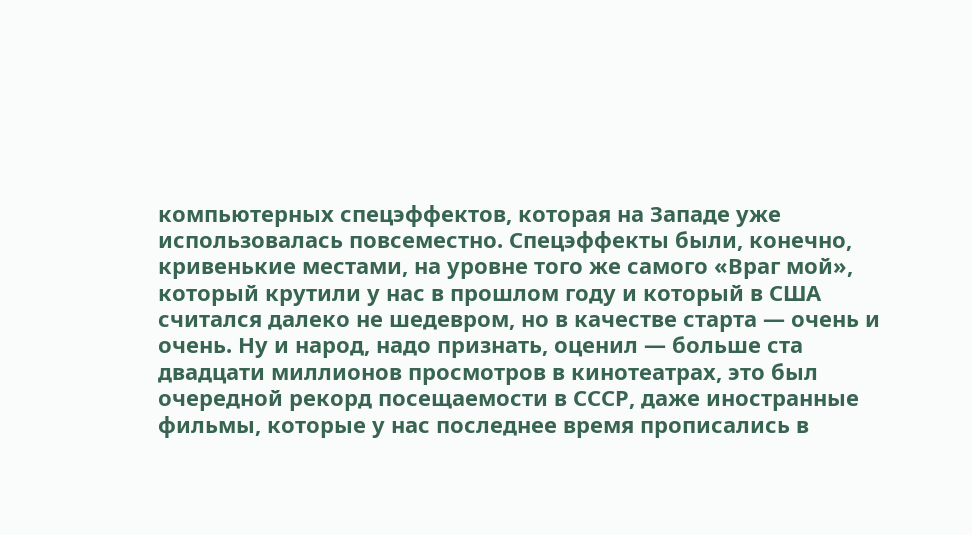компьютерных спецэффектов, которая на Западе уже использовалась повсеместно. Спецэффекты были, конечно, кривенькие местами, на уровне того же самого «Враг мой», который крутили у нас в прошлом году и который в США считался далеко не шедевром, но в качестве старта — очень и очень. Ну и народ, надо признать, оценил — больше ста двадцати миллионов просмотров в кинотеатрах, это был очередной рекорд посещаемости в СССР, даже иностранные фильмы, которые у нас последнее время прописались в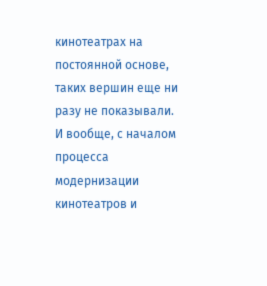кинотеатрах на постоянной основе, таких вершин еще ни разу не показывали.
И вообще, с началом процесса модернизации кинотеатров и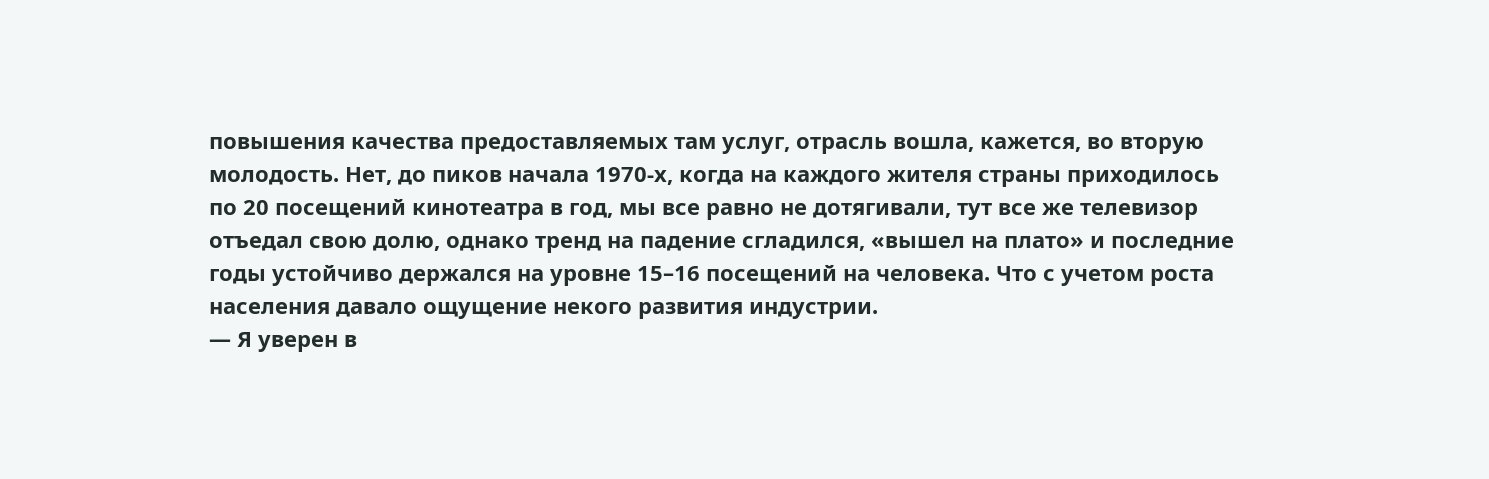повышения качества предоставляемых там услуг, отрасль вошла, кажется, во вторую молодость. Нет, до пиков начала 1970-х, когда на каждого жителя страны приходилось по 20 посещений кинотеатра в год, мы все равно не дотягивали, тут все же телевизор отъедал свою долю, однако тренд на падение сгладился, «вышел на плато» и последние годы устойчиво держался на уровне 15–16 посещений на человека. Что с учетом роста населения давало ощущение некого развития индустрии.
— Я уверен в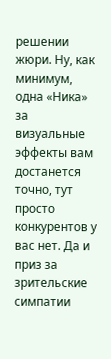решении жюри. Ну, как минимум, одна «Ника» за визуальные эффекты вам достанется точно, тут просто конкурентов у вас нет. Да и приз за зрительские симпатии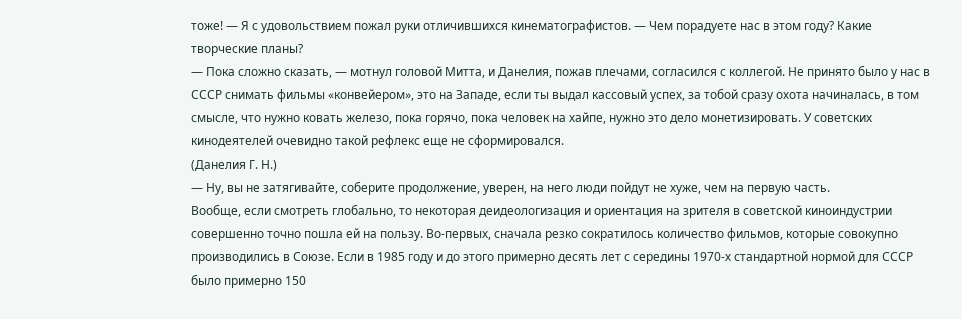тоже! — Я с удовольствием пожал руки отличившихся кинематографистов. — Чем порадуете нас в этом году? Какие творческие планы?
— Пока сложно сказать, — мотнул головой Митта, и Данелия, пожав плечами, согласился с коллегой. Не принято было у нас в СССР снимать фильмы «конвейером», это на Западе, если ты выдал кассовый успех, за тобой сразу охота начиналась, в том смысле, что нужно ковать железо, пока горячо, пока человек на хайпе, нужно это дело монетизировать. У советских кинодеятелей очевидно такой рефлекс еще не сформировался.
(Данелия Г. Н.)
— Ну, вы не затягивайте, соберите продолжение, уверен, на него люди пойдут не хуже, чем на первую часть.
Вообще, если смотреть глобально, то некоторая деидеологизация и ориентация на зрителя в советской киноиндустрии совершенно точно пошла ей на пользу. Во-первых, сначала резко сократилось количество фильмов, которые совокупно производились в Союзе. Если в 1985 году и до этого примерно десять лет с середины 1970-х стандартной нормой для СССР было примерно 150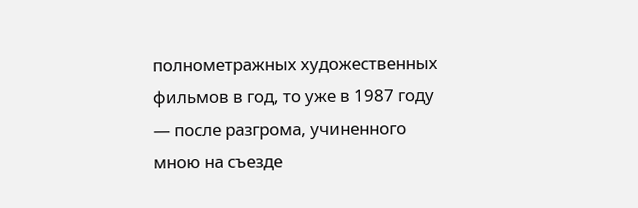полнометражных художественных фильмов в год, то уже в 1987 году — после разгрома, учиненного мною на съезде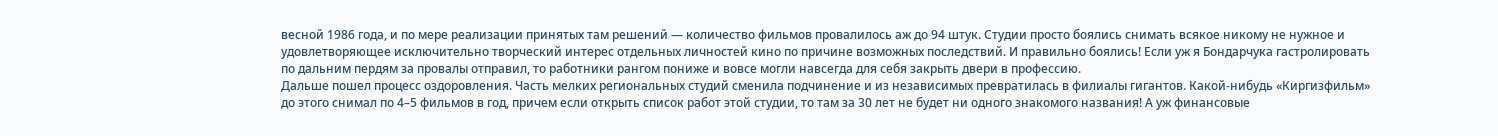весной 1986 года, и по мере реализации принятых там решений — количество фильмов провалилось аж до 94 штук. Студии просто боялись снимать всякое никому не нужное и удовлетворяющее исключительно творческий интерес отдельных личностей кино по причине возможных последствий. И правильно боялись! Если уж я Бондарчука гастролировать по дальним пердям за провалы отправил, то работники рангом пониже и вовсе могли навсегда для себя закрыть двери в профессию.
Дальше пошел процесс оздоровления. Часть мелких региональных студий сменила подчинение и из независимых превратилась в филиалы гигантов. Какой-нибудь «Киргизфильм» до этого снимал по 4–5 фильмов в год, причем если открыть список работ этой студии, то там за 30 лет не будет ни одного знакомого названия! А уж финансовые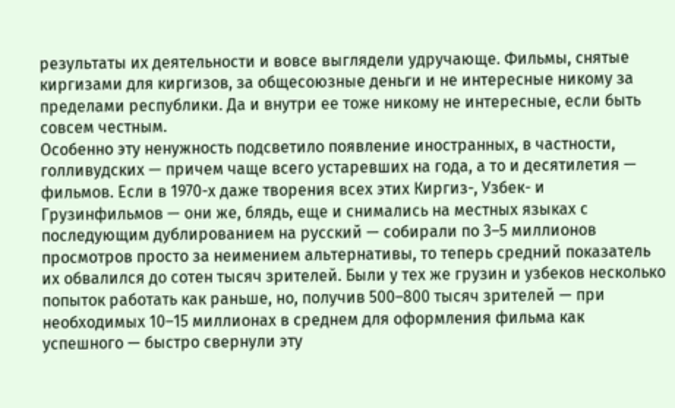результаты их деятельности и вовсе выглядели удручающе. Фильмы, снятые киргизами для киргизов, за общесоюзные деньги и не интересные никому за пределами республики. Да и внутри ее тоже никому не интересные, если быть совсем честным.
Особенно эту ненужность подсветило появление иностранных, в частности, голливудских — причем чаще всего устаревших на года, а то и десятилетия — фильмов. Если в 1970-х даже творения всех этих Киргиз-, Узбек- и Грузинфильмов — они же, блядь, еще и снимались на местных языках с последующим дублированием на русский — собирали по 3–5 миллионов просмотров просто за неимением альтернативы, то теперь средний показатель их обвалился до сотен тысяч зрителей. Были у тех же грузин и узбеков несколько попыток работать как раньше, но, получив 500–800 тысяч зрителей — при необходимых 10–15 миллионах в среднем для оформления фильма как успешного — быстро свернули эту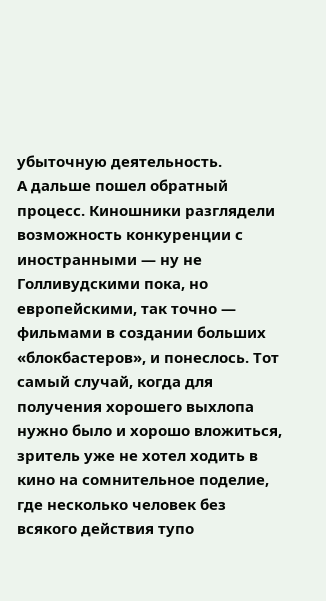убыточную деятельность.
А дальше пошел обратный процесс. Киношники разглядели возможность конкуренции с иностранными — ну не Голливудскими пока, но европейскими, так точно — фильмами в создании больших «блокбастеров», и понеслось. Тот самый случай, когда для получения хорошего выхлопа нужно было и хорошо вложиться, зритель уже не хотел ходить в кино на сомнительное поделие, где несколько человек без всякого действия тупо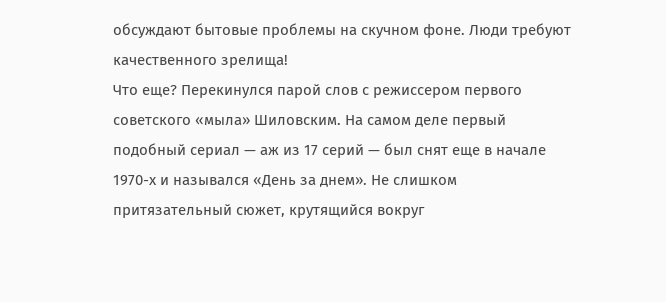обсуждают бытовые проблемы на скучном фоне. Люди требуют качественного зрелища!
Что еще? Перекинулся парой слов с режиссером первого советского «мыла» Шиловским. На самом деле первый подобный сериал — аж из 17 серий — был снят еще в начале 1970-х и назывался «День за днем». Не слишком притязательный сюжет, крутящийся вокруг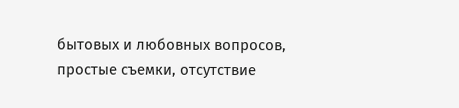бытовых и любовных вопросов, простые съемки, отсутствие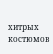хитрых костюмов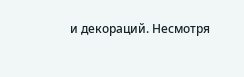и декораций. Несмотря